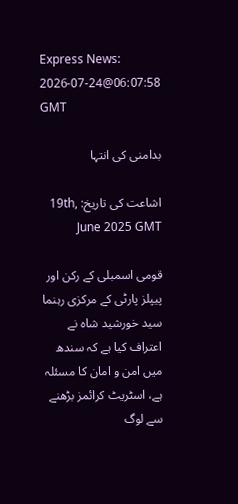Express News:
2026-07-24@06:07:58 GMT

بدامنی کی انتہا

اشاعت کی تاریخ: 19th, June 2025 GMT

قومی اسمبلی کے رکن اور پیپلز پارٹی کے مرکزی رہنما سید خورشید شاہ نے اعتراف کیا ہے کہ سندھ میں امن و امان کا مسئلہ ہے، اسٹریٹ کرائمز بڑھنے سے لوگ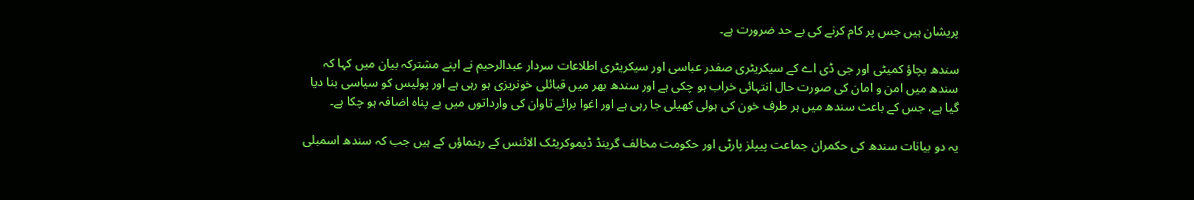پریشان ہیں جس پر کام کرنے کی بے حد ضرورت ہے۔

سندھ بچاؤ کمیٹی اور جی ڈی اے کے سیکریٹری صفدر عباسی اور سیکریٹری اطلاعات سردار عبدالرحیم نے اپنے مشترکہ بیان میں کہا کہ سندھ میں امن و امان کی صورت حال انتہائی خراب ہو چکی ہے اور سندھ بھر میں قبائلی خونریزی ہو رہی ہے اور پولیس کو سیاسی بنا دیا گیا ہے، جس کے باعث سندھ میں ہر طرف خون کی ہولی کھیلی جا رہی ہے اور اغوا برائے تاوان کی وارداتوں میں بے پناہ اضافہ ہو چکا ہے۔

یہ دو بیانات سندھ کی حکمران جماعت پیپلز پارٹی اور حکومت مخالف گرینڈ ڈیموکریٹک الائنس کے رہنماؤں کے ہیں جب کہ سندھ اسمبلی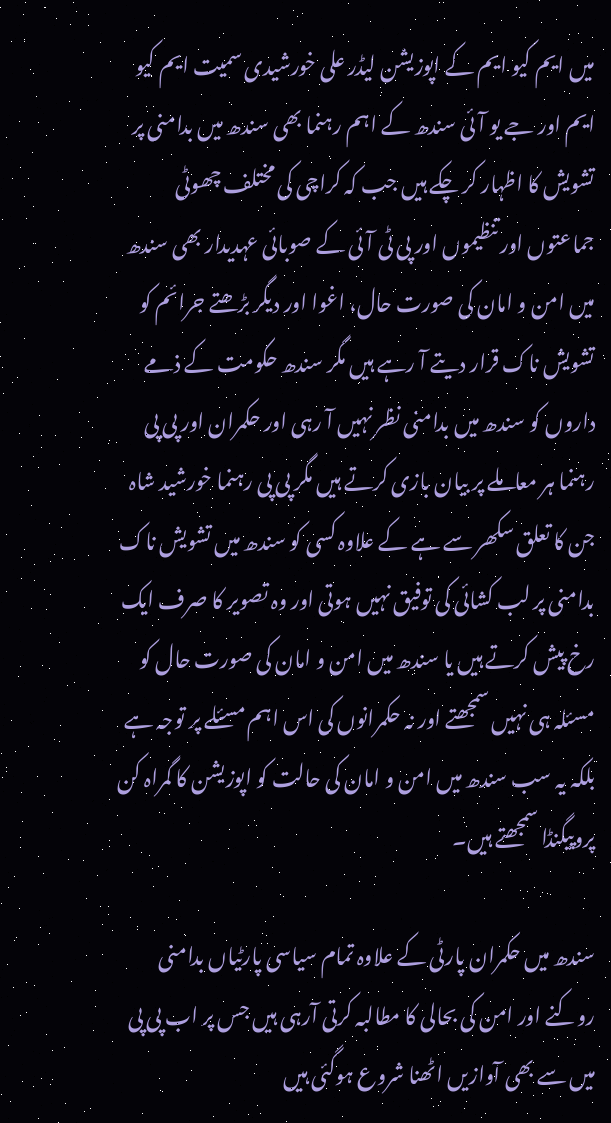میں ایم کیو ایم کے اپوزیشن لیڈر علی خورشیدی سمیت ایم کیو ایم اور جے یو آئی سندھ کے اہم رہنما بھی سندھ میں بدامنی پر تشویش کا اظہار کر چکے ہیں جب کہ کراچی کی مختلف چھوٹی جماعتوں اور تنظیموں اور پی ٹی آئی کے صوبائی عہدیدار بھی سندھ میں امن و امان کی صورت حال، اغوا اور دیگر بڑھتے جرائم کو تشویش ناک قرار دیتے آ رہے ہیں مگر سندھ حکومت کے ذمے داروں کو سندھ میں بدامنی نظر نہیں آ رہی اور حکمران اور پی پی رہنما ہر معاملے پر بیان بازی کرتے ہیں مگر پی پی رہنما خورشید شاہ جن کا تعلق سکھر سے ہے کے علاوہ کسی کو سندھ میں تشویش ناک بدامنی پر لب کشائی کی توفیق نہیں ہوتی اور وہ تصویر کا صرف ایک رخ پیش کرتے ہیں یا سندھ میں امن و امان کی صورت حال کو مسئلہ ہی نہیں سمجھتے اور نہ حکمرانوں کی اس اہم مسئلے پر توجہ ہے بلکہ یہ سب سندھ میں امن و امان کی حالت کو اپوزیشن کا گمراہ کن پروپیگنڈا سمجھتے ہیں۔

سندھ میں حکمران پارٹی کے علاوہ تمام سیاسی پارٹیاں بدامنی روکنے اور امن کی بحالی کا مطالبہ کرتی آرہی ہیں جس پر اب پی پی میں سے بھی آوازیں اٹھنا شروع ہوگئی ہیں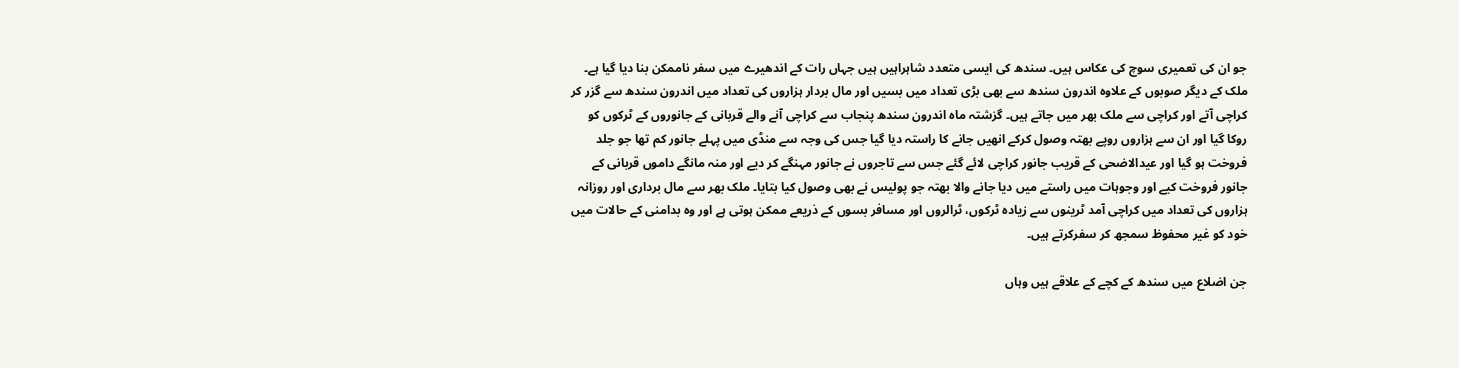جو ان کی تعمیری سوچ کی عکاس ہیں۔ سندھ کی ایسی متعدد شاہراہیں ہیں جہاں رات کے اندھیرے میں سفر ناممکن بنا دیا گیا ہے۔ ملک کے دیگر صوبوں کے علاوہ اندرون سندھ سے بھی بڑی تعداد میں بسیں اور مال بردار ہزاروں کی تعداد میں اندرون سندھ سے گزر کر کراچی آتے اور کراچی سے ملک بھر میں جاتے ہیں۔ گزشتہ ماہ اندرون سندھ پنجاب سے کراچی آنے والے قربانی کے جانوروں کے ٹرکوں کو روکا گیا اور ان سے ہزاروں روپے بھتہ وصول کرکے انھیں جانے کا راستہ دیا گیا جس کی وجہ سے منڈی میں پہلے جانور کم تھا جو جلد فروخت ہو گیا اور عیدالاضحی کے قریب جانور کراچی لائے گئے جس سے تاجروں نے جانور مہنگے کر دیے اور منہ مانگے داموں قربانی کے جانور فروخت کیے اور وجوہات میں راستے میں دیا جانے والا بھتہ جو پولیس نے بھی وصول کیا بتایا۔ ملک بھر سے مال برداری اور روزانہ ہزاروں کی تعداد میں کراچی آمد ٹرینوں سے زیادہ ٹرکوں، ٹرالروں اور مسافر بسوں کے ذریعے ممکن ہوتی ہے اور وہ بدامنی کے حالات میں خود کو غیر محفوظ سمجھ کر سفرکرتے ہیں۔

جن اضلاع میں سندھ کے کچے کے علاقے ہیں وہاں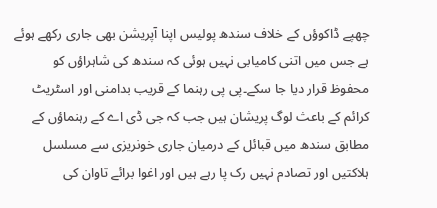چھپے ڈاکوؤں کے خلاف سندھ پولیس اپنا آپریشن بھی جاری رکھے ہوئے ہے جس میں اتنی کامیابی نہیں ہوئی کہ سندھ کی شاہراؤں کو محفوظ قرار دیا جا سکے۔پی پی رہنما کے قریب بدامنی اور اسٹریٹ کرائم کے باعث لوگ پریشان ہیں جب کہ جی ڈی اے کے رہنماؤں کے مطابق سندھ میں قبائل کے درمیان جاری خونریزی سے مسلسل ہلاکتیں اور تصادم نہیں رک پا رہے ہیں اور اغوا برائے تاوان کی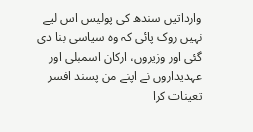وارداتیں سندھ کی پولیس اس لیے نہیں روک پائی کہ وہ سیاسی بنا دی گئی اور وزیروں، ارکان اسمبلی اور عہدیداروں نے اپنے من پسند افسر تعینات کرا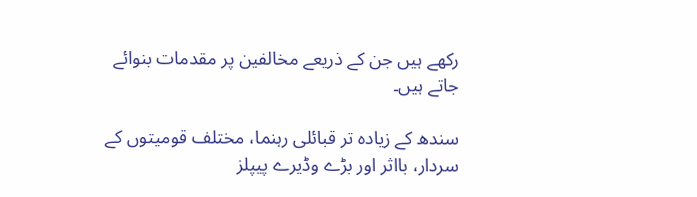رکھے ہیں جن کے ذریعے مخالفین پر مقدمات بنوائے جاتے ہیں۔

سندھ کے زیادہ تر قبائلی رہنما، مختلف قومیتوں کے سردار، بااثر اور بڑے وڈیرے پیپلز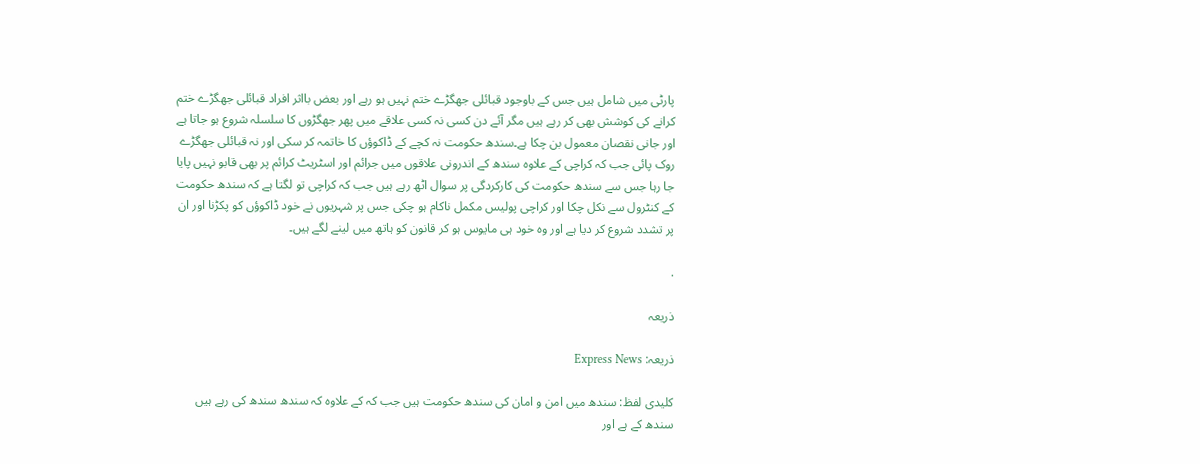پارٹی میں شامل ہیں جس کے باوجود قبائلی جھگڑے ختم نہیں ہو رہے اور بعض بااثر افراد قبائلی جھگڑے ختم کرانے کی کوشش بھی کر رہے ہیں مگر آئے دن کسی نہ کسی علاقے میں پھر جھگڑوں کا سلسلہ شروع ہو جاتا ہے اور جانی نقصان معمول بن چکا ہے۔سندھ حکومت نہ کچے کے ڈاکوؤں کا خاتمہ کر سکی اور نہ قبائلی جھگڑے روک پائی جب کہ کراچی کے علاوہ سندھ کے اندرونی علاقوں میں جرائم اور اسٹریٹ کرائم پر بھی قابو نہیں پایا جا رہا جس سے سندھ حکومت کی کارکردگی پر سوال اٹھ رہے ہیں جب کہ کراچی تو لگتا ہے کہ سندھ حکومت کے کنٹرول سے نکل چکا اور کراچی پولیس مکمل ناکام ہو چکی جس پر شہریوں نے خود ڈاکوؤں کو پکڑنا اور ان پر تشدد شروع کر دیا ہے اور وہ خود ہی مایوس ہو کر قانون کو ہاتھ میں لینے لگے ہیں۔

.

ذریعہ

ذریعہ: Express News

کلیدی لفظ: سندھ میں امن و امان کی سندھ حکومت ہیں جب کہ کے علاوہ کہ سندھ سندھ کی رہے ہیں سندھ کے ہے اور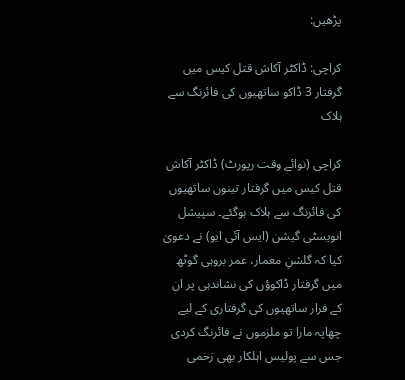پڑھیں:

کراچی: ڈاکٹر آکاش قتل کیس میں گرفتار 3 ڈاکو ساتھیوں کی فائرنگ سے ہلاک

کراچی (نوائے وقت رپورٹ) ڈاکٹر آکاش قتل کیس میں گرفتار تینوں ساتھیوں کی فائرنگ سے ہلاک ہوگئے۔ سپیشل انویسٹی گیشن (ایس آئی ایو) نے دعویٰ کیا کہ گلشنِ معمار، عمر بروہی گوٹھ میں گرفتار ڈاکوؤں کی نشاندہی پر ان کے فرار ساتھیوں کی گرفتاری کے لیے چھاپہ مارا تو ملزموں نے فائرنگ کردی جس سے پولیس اہلکار بھی زخمی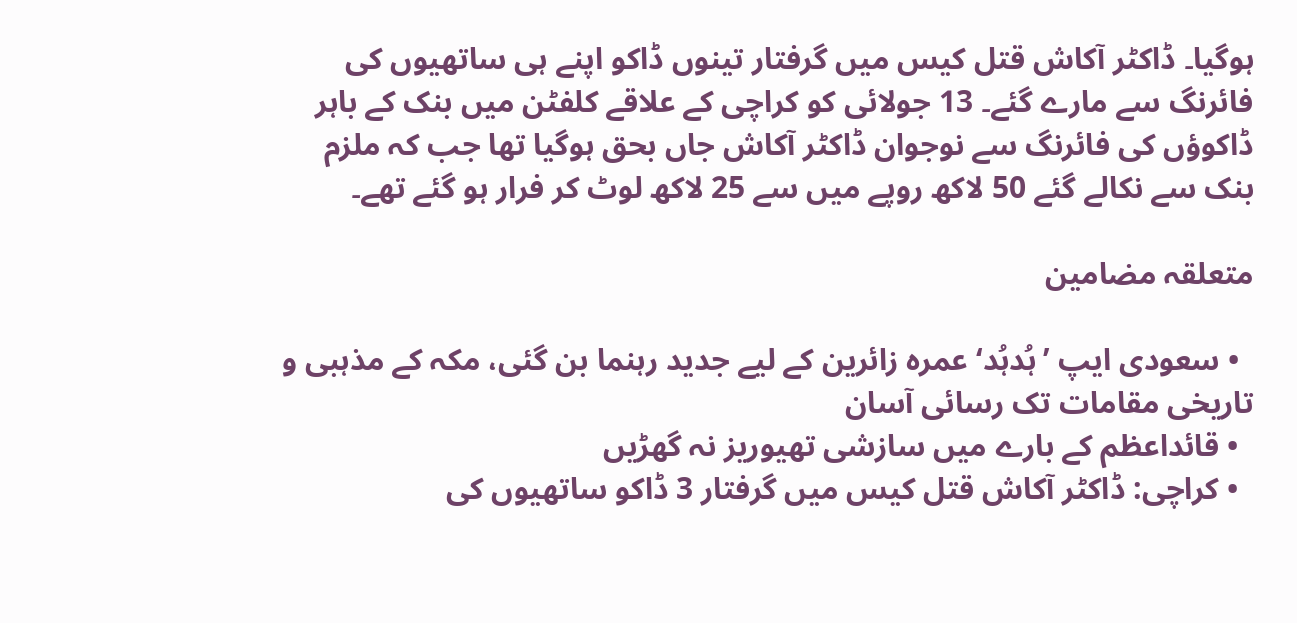ہوگیا۔ ڈاکٹر آکاش قتل کیس میں گرفتار تینوں ڈاکو اپنے ہی ساتھیوں کی فائرنگ سے مارے گئے۔ 13 جولائی کو کراچی کے علاقے کلفٹن میں بنک کے باہر ڈاکوؤں کی فائرنگ سے نوجوان ڈاکٹر آکاش جاں بحق ہوگیا تھا جب کہ ملزم بنک سے نکالے گئے 50 لاکھ روپے میں سے 25 لاکھ لوٹ کر فرار ہو گئے تھے۔

متعلقہ مضامین

  • سعودی ایپ ’ہُدہُد‘ عمرہ زائرین کے لیے جدید رہنما بن گئی، مکہ کے مذہبی و تاریخی مقامات تک رسائی آسان
  • قائداعظم کے بارے میں سازشی تھیوریز نہ گھڑیں
  • کراچی: ڈاکٹر آکاش قتل کیس میں گرفتار 3 ڈاکو ساتھیوں کی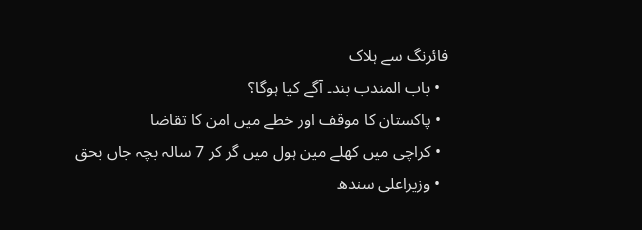فائرنگ سے ہلاک
  • باب المندب بند۔ آگے کیا ہوگا؟
  • پاکستان کا موقف اور خطے میں امن کا تقاضا
  • کراچی میں کھلے مین ہول میں گر کر 7 سالہ بچہ جاں بحق
  • وزیراعلی سندھ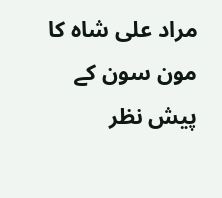مراد علی شاہ کا مون سون کے پیش نظر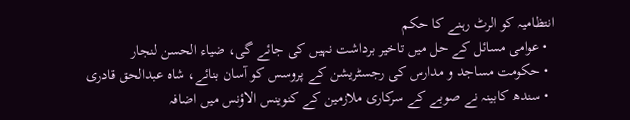انتظامیہ کو الرٹ رہنے کا حکم
  • عوامی مسائل کے حل میں تاخیر برداشت نہیں کی جائے گی، ضیاء الحسن لنجار
  • حکومت مساجد و مدارس کی رجسٹریشن کے پروسس کو آسان بنائے، شاہ عبدالحق قادری
  • سندھ کابینہ نے صوبے کے سرکاری ملازمین کے کنوینس الاؤنس میں اضافہ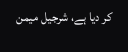کر دیا ہے، شرجیل میمن